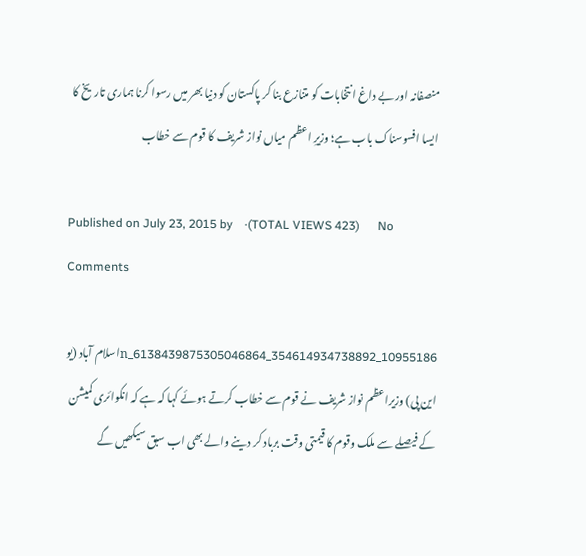منصفانہ اور بے داغ انتخابات کو متنازع بنا کر پاکستان کو دنیا بھر میں رسوا کرنا ہماری تاریخ کا ایسا افسوسناک باب ہے؛ وزیرِ اعظم میاں نواز شریف کا قوم سے خطاب

Published on July 23, 2015 by    ·(TOTAL VIEWS 423)      No Comments

10955186_354614934738892_6138439875305046864_nاسلام آباد (یو این پی) وزیراعظم نواز شریف نے قوم سے خطاب کرتے ہوئے کہا کہ ہے کہ انکوائری کمیشن کے فیصلے سے ملک وقوم کا قیمتی وقت برباد کر دینے والے بھی اب سبق سیکھیں گے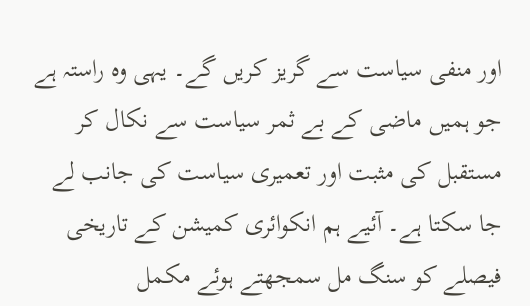اور منفی سیاست سے گریز کریں گے۔ یہی وہ راستہ ہے جو ہمیں ماضی کے بے ثمر سیاست سے نکال کر مستقبل کی مثبت اور تعمیری سیاست کی جانب لے جا سکتا ہے۔ آئیے ہم انکوائری کمیشن کے تاریخی فیصلے کو سنگ مل سمجھتے ہوئے مکمل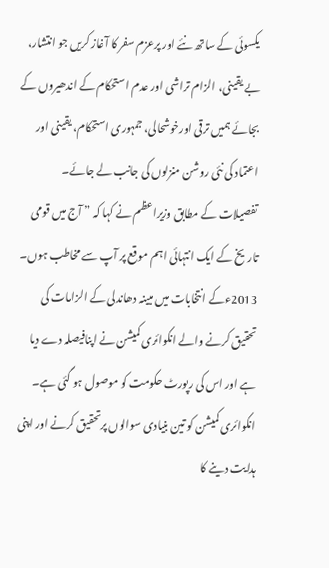یکسوئی کے ساتھ نئے اور پرعزم سفر کا آغاز کریں جو انتشار، بے یقینی، الزام تراشی اور عدم استحکام کے اندھیروں کے بجائے ہمیں ترقی اورخوشحالی، جمہوری استحکام، یقینی اور اعتماد کی نئی روشن منزلوں کی جانب لے جائے۔
تفصیلات کے مطابق وزیراعظم نے کہا کہ ” آج میں قومی تاریخ کے ایک انتہائی اہم موقع پر آپ سے مخاطب ہوں۔ 2013ءکے انتخابات میں مبینہ دھاندلی کے الزامات کی تحقیق کرنے والے انکوائری کمیشن نے اپنافیصلہ دے دیا ہے اور اس کی رپورٹ حکومت کو موصول ہو گئی ہے۔ انکوائری کمیشن کو تین بنیادی سوالوں پرتحقیق کرنے اور اپنی ہدایت دینے کا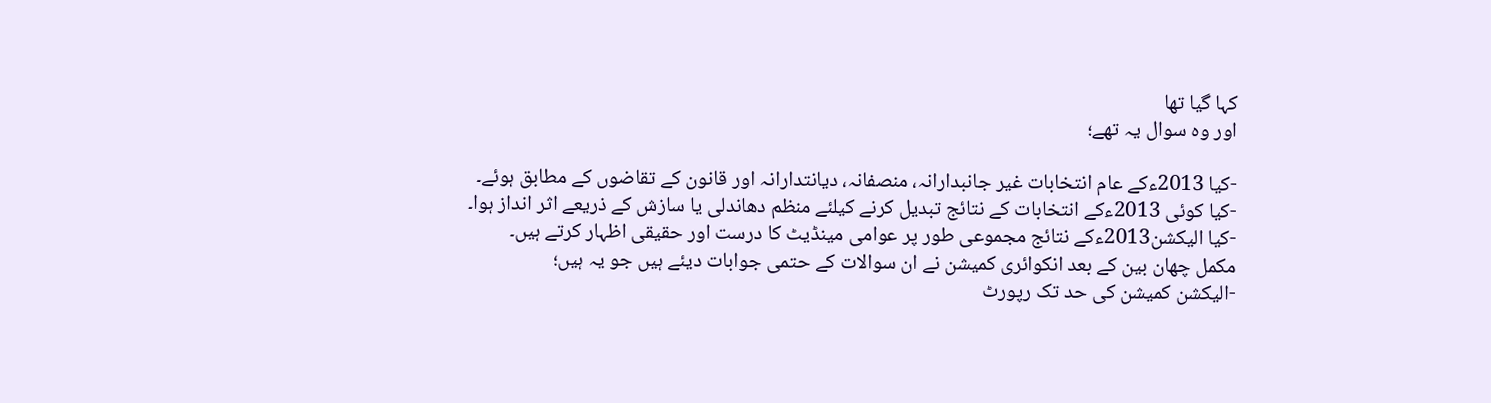کہا گیا تھا
اور وہ سوال یہ تھے؛

-کیا 2013ءکے عام انتخابات غیر جانبدارانہ، منصفانہ، دیانتدارانہ اور قانون کے تقاضوں کے مطابق ہوئے۔
-کیا کوئی 2013ءکے انتخابات کے نتائج تبدیل کرنے کیلئے منظم دھاندلی یا سازش کے ذریعے اثر انداز ہوا۔
-کیا الیکشن2013ءکے نتائج مجموعی طور پر عوامی مینڈیٹ کا درست اور حقیقی اظہار کرتے ہیں۔
مکمل چھان بین کے بعد انکوائری کمیشن نے ان سوالات کے حتمی جوابات دیئے ہیں جو یہ ہیں؛
-الیکشن کمیشن کی حد تک رپورٹ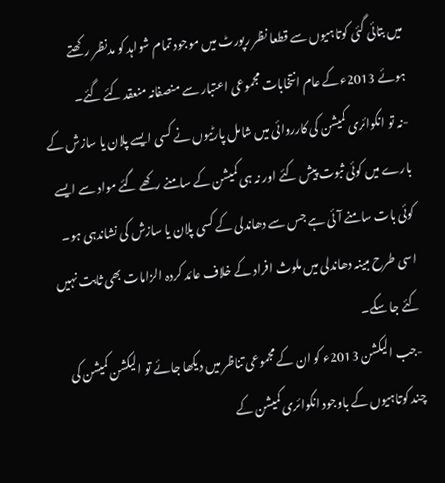میں بتائی گئی کوتاہیوں سے قطعا نظر رپورٹ میں موجود تمام شواہد کو مدنظر رکھتے ہوئے 2013ءکے عام انتخابات مجموعی اعتبار سے منصفانہ منعقد کئے گئے۔
-نہ تو انکوائری کمیشن کی کارروائی میں شامل پارٹیوں نے کسی ایسے پلان یا سازش کے بارے میں کوئی ثبوت پیش کئے اور نہ ہی کمیشن کے سامنے رکھے گئے مواد سے ایسے کوئی بات سامنے آئی ہے جس سے دھاندلی کے کسی پلان یا سازش کی نشاندہی ہو۔ اسی طرح مبینہ دھاندلی میں ملوث افراد کے خلاف عائد کردہ الزامات بھی ثابت نہیں کئے جا سکے۔
-جب الیکشن 2013ء کو ان کے مجموعی تناظر میں دیکھا جائے تو الیکشن کمیشن کی چند کوتاہیوں کے باوجود انکوائری کمیشن کے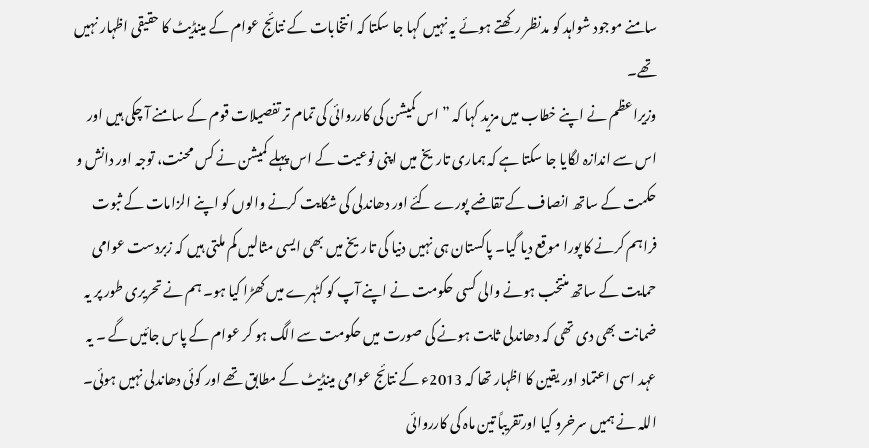سامنے موجود شواہد کو مدنظر رکھتے ہوئے یہ نہیں کہا جا سکتا کہ انتخابات کے نتائج عوام کے مینڈیٹ کا حقیقی اظہار نہیں تھے۔
وزیراعظم نے اپنے خطاب میں مزید کہا کہ ” اس کمیشن کی کارروائی کی تمام تر تفصیلات قوم کے سامنے آ چکی ہیں اور اس سے اندازہ لگایا جا سکتا ہے کہ ہماری تاریخ میں اپنی نوعیت کے اس پہلے کمیشن نے کس محنت، توجہ اور دانش و حکمت کے ساتھ انصاف کے تقاضے پورے کئے اور دھاندلی کی شکایت کرنے والوں کو اپنے الزامات کے ثبوت فراہم کرنے کا پورا موقع دیا گیا۔ پاکستان ہی نہیں دنیا کی تاریخ میں بھی ایسی مثالیں کم ملتی ہیں کہ زبردست عوامی حمایت کے ساتھ منتخب ہونے والی کسی حکومت نے اپنے آپ کو کٹہرے میں کھڑا کیا ہو۔ ہم نے تحریری طور پر یہ ضمانت بھی دی تھی کہ دھاندلی ثابت ہونے کی صورت میں حکومت سے الگ ہو کر عوام کے پاس جائیں گے ۔ یہ عہد اسی اعتماد اور یقین کا اظہار تھا کہ 2013ء کے نتائج عوامی مینڈیٹ کے مطابق تھے اور کوئی دھاندلی نہیں ہوئی۔ اللہ نے ہمیں سرخرو کیا اورتقریباً تین ماہ کی کارروائی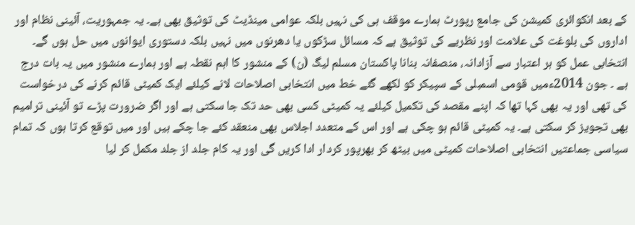کے بعد انکوائری کمیشن کی جامع رپورٹ ہمارے موقف ہی کی نہیں بلکہ عوامی مینڈیٹ کی توثیق بھی ہے۔ یہ جمہوریت، آئینی نظام اور اداروں کی بلوغت کی علامت اور نظریے کی توثیق ہے کہ مسائل سڑکوں یا دھرنوں میں نہیں بلکہ دستوری ایوانوں میں حل ہوں گے۔
انتخابی عمل کو ہر اعتبار سے آزادانہ، منصفانہ بنانا پاکستان مسلم لیگ (ن) کے منشور کا اہم نقطہ ہے اور ہمارے منشور میں یہ بات درج ہے ۔ جون 2014ءمیں قومی اسمبلی کے سپیکر کو لکھے گئے خط میں انتخابی اصلاحات لانے کیلئے ایک کمیٹی قائم کرنے کی درخواست کی تھی اور یہ بھی کہا تھا کہ اپنے مقصد کی تکمیل کیلئے یہ کمیٹی کسی بھی حد تک جا سکتی ہے اور اگر ضرورت پڑے تو آئینی ترامیم بھی تجویز کر سکتی ہے۔ یہ کمیٹی قائم ہو چکی ہے اور اس کے متعدد اجلاس بھی منعقد کئے جا چکے ہیں اور میں توقع کرتا ہوں کہ تمام سیاسی جماعتیں انتخابی اصلاحات کمیٹی میں بیٹھ کر بھرپور کردار ادا کریں گی اور یہ کام جلد از جلد مکمل کر لیا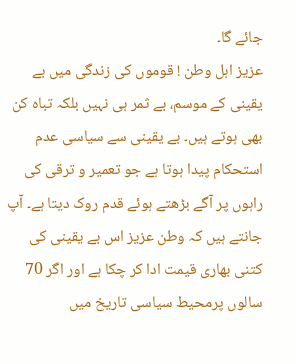جائے گا۔
عزیز اہل وطن ! قوموں کی زندگی میں بے یقینی کے موسم، بے ثمر ہی نہیں بلکہ تباہ کن بھی ہوتے ہیں۔ بے یقینی سے سیاسی عدم استحکام پیدا ہوتا ہے جو تعمیر و ترقی کی راہوں پر آگے بڑھتے ہوئے قدم روک دیتا ہے۔ آپ جانتے ہیں کہ وطن عزیز اس بے یقینی کی کتنی بھاری قیمت ادا کر چکا ہے اور اگر 70 سالوں پرمحیط سیاسی تاریخ میں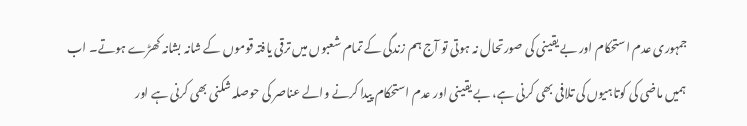جمہوری عدم استحکام اور بے یقینی کی صورتحال نہ ہوتی تو آج ہم زندگی کے تمام شعبوں میں ترقی یافتہ قوموں کے شانہ بشانہ کھڑے ہوتے۔ اب ہمیں ماضی کی کوتاہیوں کی تلافی بھی کرنی ہے، بے یقینی اور عدم استحکام پیدا کرنے والے عناصر کی حوصلہ شکنی بھی کرنی ہے اور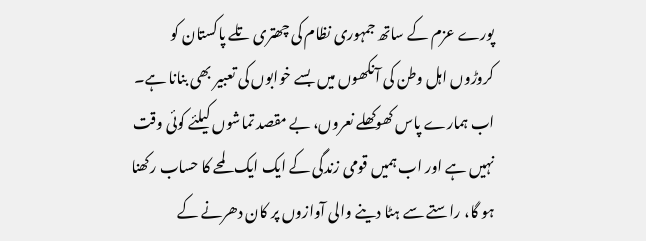پورے عزم کے ساتھ جمہوری نظام کی چھتری تلے پاکستان کو کروڑوں اہل وطن کی آنکھوں میں بسے خوابوں کی تعبیر بھی بنانا ہے۔ اب ہمارے پاس کھوکھلے نعروں، بے مقصد تماشوں کیلئے کوئی وقت نہیں ہے اور اب ہمیں قومی زندگی کے ایک ایک لمحے کا حساب رکھنا ہو گا، راستے سے ہٹا دینے والی آوازوں پر کان دھرنے کے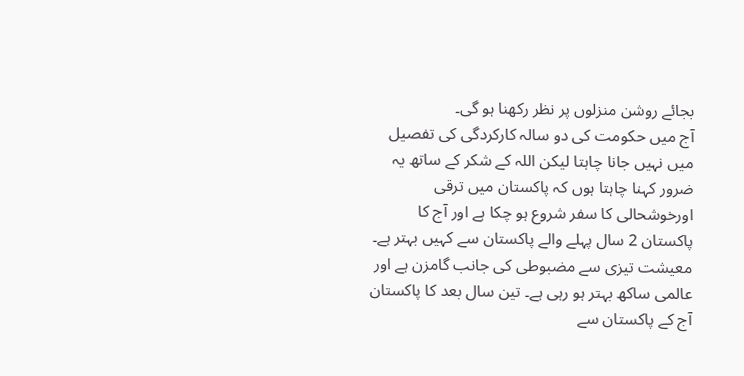بجائے روشن منزلوں پر نظر رکھنا ہو گی۔
آج میں حکومت کی دو سالہ کارکردگی کی تفصیل میں نہیں جانا چاہتا لیکن اللہ کے شکر کے ساتھ یہ ضرور کہنا چاہتا ہوں کہ پاکستان میں ترقی اورخوشحالی کا سفر شروع ہو چکا ہے اور آج کا پاکستان 2 سال پہلے والے پاکستان سے کہیں بہتر ہے۔ معیشت تیزی سے مضبوطی کی جانب گامزن ہے اور عالمی ساکھ بہتر ہو رہی ہے۔ تین سال بعد کا پاکستان آج کے پاکستان سے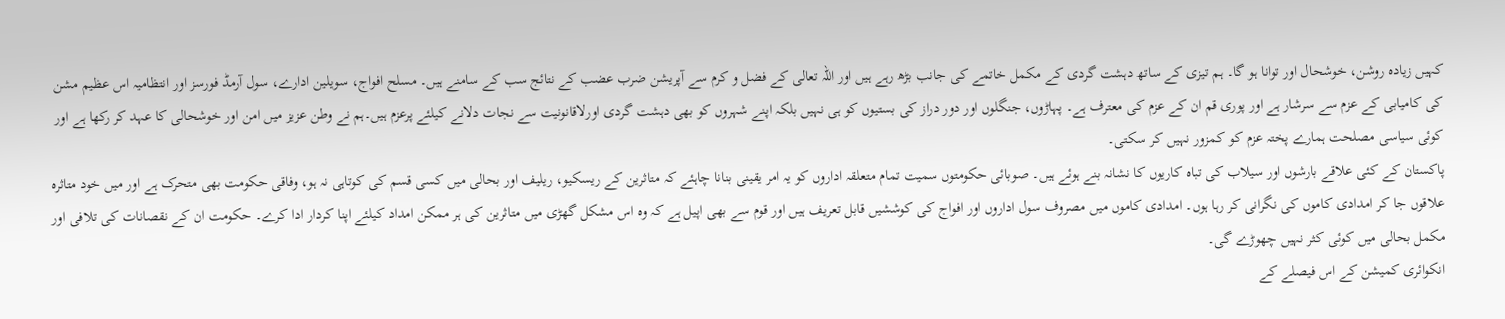کہیں زیادہ روشن، خوشحال اور توانا ہو گا۔ ہم تیزی کے ساتھ دہشت گردی کے مکمل خاتمے کی جانب بڑھ رہے ہیں اور اللہ تعالی کے فضل و کرم سے آپریشن ضرب عضب کے نتائج سب کے سامنے ہیں۔ مسلح افواج، سویلین ادارے، سول آرمڈ فورسز اور انتظامیہ اس عظیم مشن کی کامیابی کے عزم سے سرشار ہے اور پوری قم ان کے عزم کی معترف ہے۔ پہاڑوں، جنگلوں اور دور دراز کی بستیوں کو ہی نہیں بلکہ اپنے شہروں کو بھی دہشت گردی اورلاقانونیت سے نجات دلانے کیلئے پرعزم ہیں۔ہم نے وطن عزیز میں امن اور خوشحالی کا عہد کر رکھا ہے اور کوئی سیاسی مصلحت ہمارے پختہ عزم کو کمزور نہیں کر سکتی۔
پاکستان کے کئی علاقے بارشوں اور سیلاب کی تباہ کاریوں کا نشانہ بنے ہوئے ہیں۔ صوبائی حکومتوں سمیت تمام متعلقہ اداروں کو یہ امر یقینی بنانا چاہئے کہ متاثرین کے ریسکیو، ریلیف اور بحالی میں کسی قسم کی کوتاہی نہ ہو، وفاقی حکومت بھی متحرک ہے اور میں خود متاثرہ علاقوں جا کر امدادی کاموں کی نگرانی کر رہا ہوں۔ امدادی کاموں میں مصروف سول اداروں اور افواج کی کوششیں قابل تعریف ہیں اور قوم سے بھی اپیل ہے کہ وہ اس مشکل گھڑی میں متاثرین کی ہر ممکن امداد کیلئے اپنا کردار ادا کرے۔ حکومت ان کے نقصانات کی تلافی اور مکمل بحالی میں کوئی کثر نہیں چھوڑے گی۔
انکوائری کمیشن کے اس فیصلے کے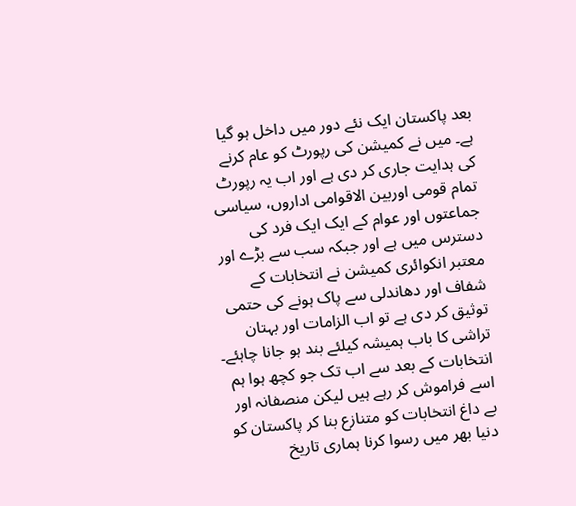بعد پاکستان ایک نئے دور میں داخل ہو گیا ہے۔ میں نے کمیشن کی رپورٹ کو عام کرنے کی ہدایت جاری کر دی ہے اور اب یہ رپورٹ تمام قومی اوربین الاقوامی اداروں، سیاسی جماعتوں اور عوام کے ایک ایک فرد کی دسترس میں ہے اور جبکہ سب سے بڑے اور معتبر انکوائری کمیشن نے انتخابات کے شفاف اور دھاندلی سے پاک ہونے کی حتمی توثیق کر دی ہے تو اب الزامات اور بہتان تراشی کا باب ہمیشہ کیلئے بند ہو جانا چاہئے۔
انتخابات کے بعد سے اب تک جو کچھ ہوا ہم اسے فراموش کر رہے ہیں لیکن منصفانہ اور بے داغ انتخابات کو متنازع بنا کر پاکستان کو دنیا بھر میں رسوا کرنا ہماری تاریخ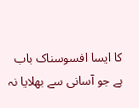کا ایسا افسوسناک باب ہے جو آسانی سے بھلایا نہ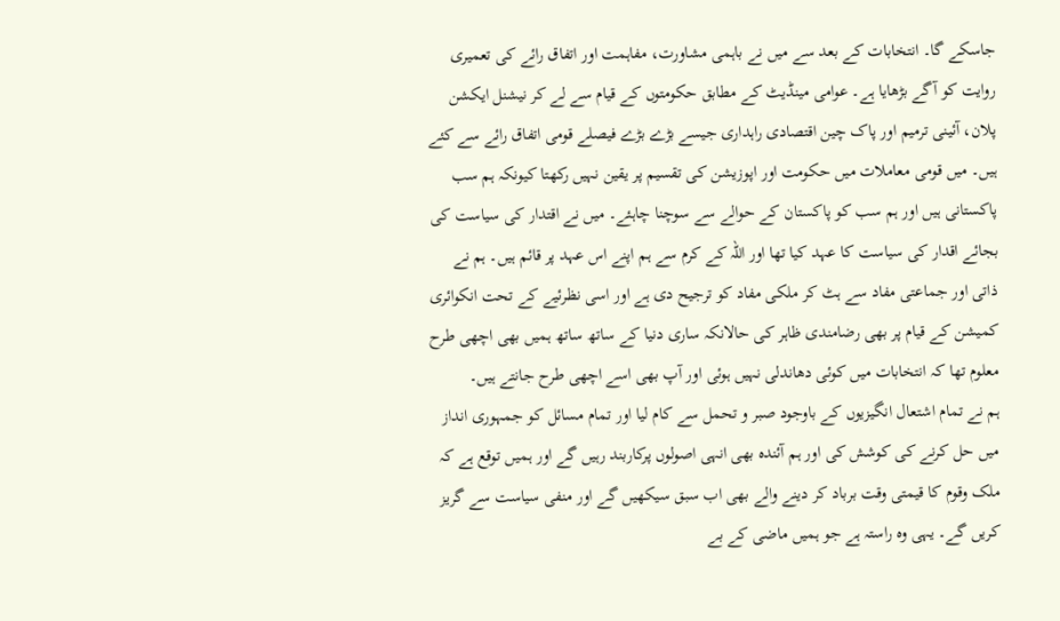جاسکے گا۔ انتخابات کے بعد سے میں نے باہمی مشاورت، مفاہمت اور اتفاق رائے کی تعمیری روایت کو آگے بڑھایا ہے۔ عوامی مینڈیٹ کے مطابق حکومتوں کے قیام سے لے کر نیشنل ایکشن پلان، آئینی ترمیم اور پاک چین اقتصادی راہداری جیسے بڑے بڑے فیصلے قومی اتفاق رائے سے کئے ہیں۔ میں قومی معاملات میں حکومت اور اپوزیشن کی تقسیم پر یقین نہیں رکھتا کیونکہ ہم سب پاکستانی ہیں اور ہم سب کو پاکستان کے حوالے سے سوچنا چاہئے۔ میں نے اقتدار کی سیاست کی بجائے اقدار کی سیاست کا عہد کیا تھا اور اللہ کے کرم سے ہم اپنے اس عہد پر قائم ہیں۔ ہم نے ذاتی اور جماعتی مفاد سے ہٹ کر ملکی مفاد کو ترجیح دی ہے اور اسی نظرئیے کے تحت انکوائری کمیشن کے قیام پر بھی رضامندی ظاہر کی حالانکہ ساری دنیا کے ساتھ ساتھ ہمیں بھی اچھی طرح معلوم تھا کہ انتخابات میں کوئی دھاندلی نہیں ہوئی اور آپ بھی اسے اچھی طرح جانتے ہیں۔
ہم نے تمام اشتعال انگیزیوں کے باوجود صبر و تحمل سے کام لیا اور تمام مسائل کو جمہوری انداز میں حل کرنے کی کوشش کی اور ہم آئندہ بھی انہی اصولوں پرکاربند رہیں گے اور ہمیں توقع ہے کہ ملک وقوم کا قیمتی وقت برباد کر دینے والے بھی اب سبق سیکھیں گے اور منفی سیاست سے گریز کریں گے۔ یہی وہ راستہ ہے جو ہمیں ماضی کے بے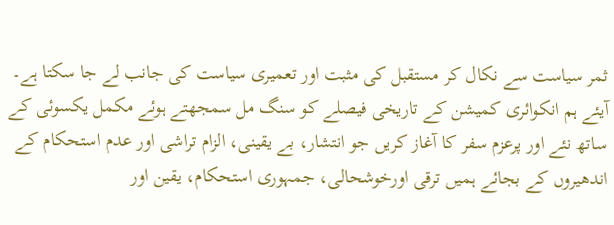ثمر سیاست سے نکال کر مستقبل کی مثبت اور تعمیری سیاست کی جانب لے جا سکتا ہے۔ آیئے ہم انکوائری کمیشن کے تاریخی فیصلے کو سنگ مل سمجھتے ہوئے مکمل یکسوئی کے ساتھ نئے اور پرعزم سفر کا آغاز کریں جو انتشار، بے یقینی، الزام تراشی اور عدم استحکام کے اندھیروں کے بجائے ہمیں ترقی اورخوشحالی، جمہوری استحکام، یقین اور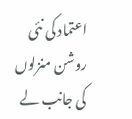اعتماد کی نئی روشن منزلوں کی جانب لے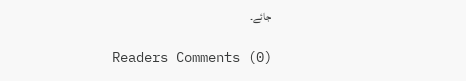جائے۔

Readers Comments (0)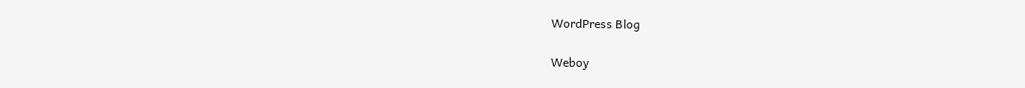WordPress Blog

Weboy